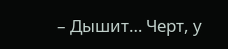– Дышит… Черт, у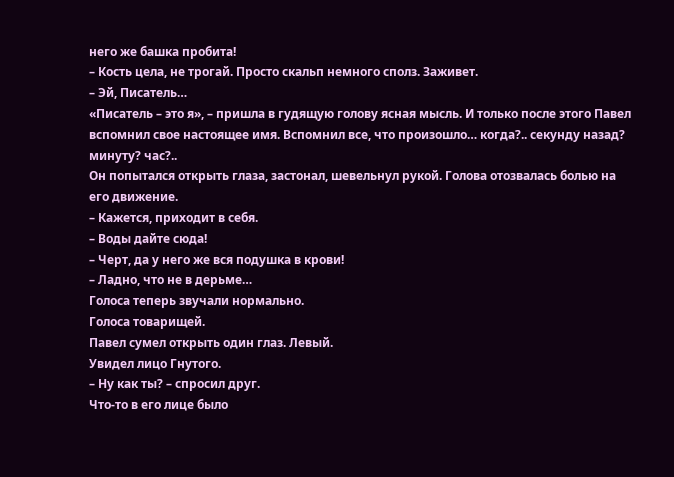него же башка пробита!
– Кость цела, не трогай. Просто скальп немного сполз. Заживет.
– Эй, Писатель…
«Писатель – это я», – пришла в гудящую голову ясная мысль. И только после этого Павел вспомнил свое настоящее имя. Вспомнил все, что произошло… когда?.. секунду назад? минуту? час?..
Он попытался открыть глаза, застонал, шевельнул рукой. Голова отозвалась болью на его движение.
– Кажется, приходит в себя.
– Воды дайте сюда!
– Черт, да у него же вся подушка в крови!
– Ладно, что не в дерьме…
Голоса теперь звучали нормально.
Голоса товарищей.
Павел сумел открыть один глаз. Левый.
Увидел лицо Гнутого.
– Ну как ты? – спросил друг.
Что-то в его лице было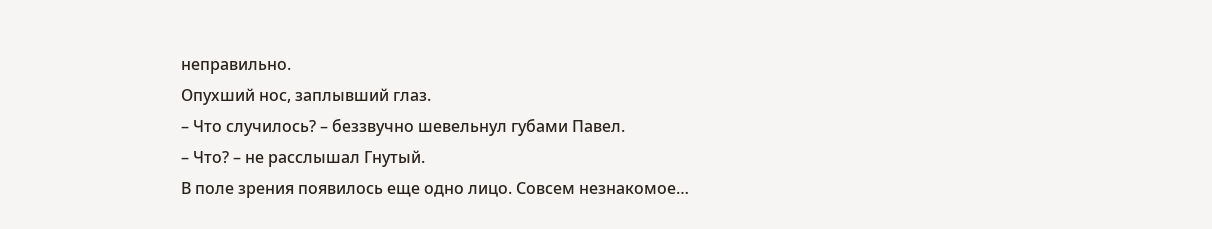неправильно.
Опухший нос, заплывший глаз.
– Что случилось? – беззвучно шевельнул губами Павел.
– Что? – не расслышал Гнутый.
В поле зрения появилось еще одно лицо. Совсем незнакомое…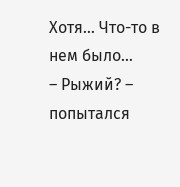Хотя… Что-то в нем было…
– Рыжий? – попытался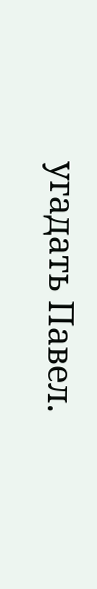угадать Павел.